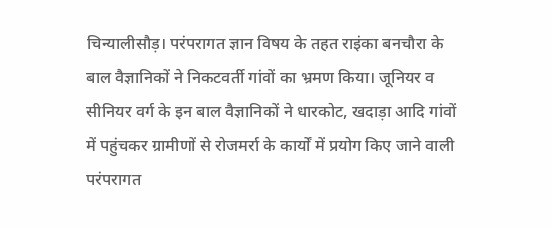चिन्यालीसौड़। परंपरागत ज्ञान विषय के तहत राइंका बनचौरा के बाल वैज्ञानिकों ने निकटवर्ती गांवों का भ्रमण किया। जूनियर व सीनियर वर्ग के इन बाल वैज्ञानिकों ने धारकोट, खदाड़ा आदि गांवों में पहुंचकर ग्रामीणों से रोजमर्रा के कार्यों में प्रयोग किए जाने वाली परंपरागत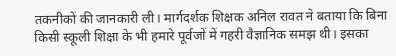तकनीकों की जानकारी ली। मार्गदर्शक शिक्षक अनिल रावत ने बताया कि बिना किसी स्कूली शिक्षा के भी हमारे पूर्वजों में गहरी वैज्ञानिक समझ थी। इसका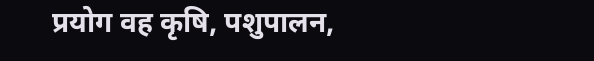प्रयोग वह कृषि, पशुपालन,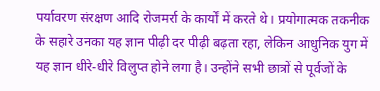पर्यावरण संरक्षण आदि रोजमर्रा के कार्यों में करते थे। प्रयोगात्मक तकनीक के सहारे उनका यह ज्ञान पीढ़ी दर पीढ़ी बढ़ता रहा, लेकिन आधुनिक युग में यह ज्ञान धीरे-धीरे विलुप्त होने लगा है। उन्होंने सभी छात्रों से पूर्वजों के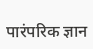पारंपरिक ज्ञान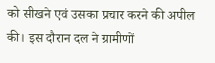को सीखने एवं उसका प्रचार करने की अपील की। इस दौरान दल ने ग्रामीणों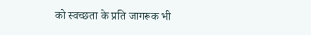को स्वच्छता के प्रति जागरूक भी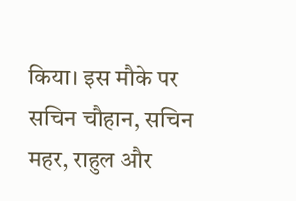किया। इस मौके पर सचिन चौहान, सचिन महर, राहुल और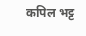कपिल भट्ट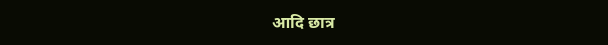आदि छात्र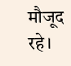मौजूद रहे।